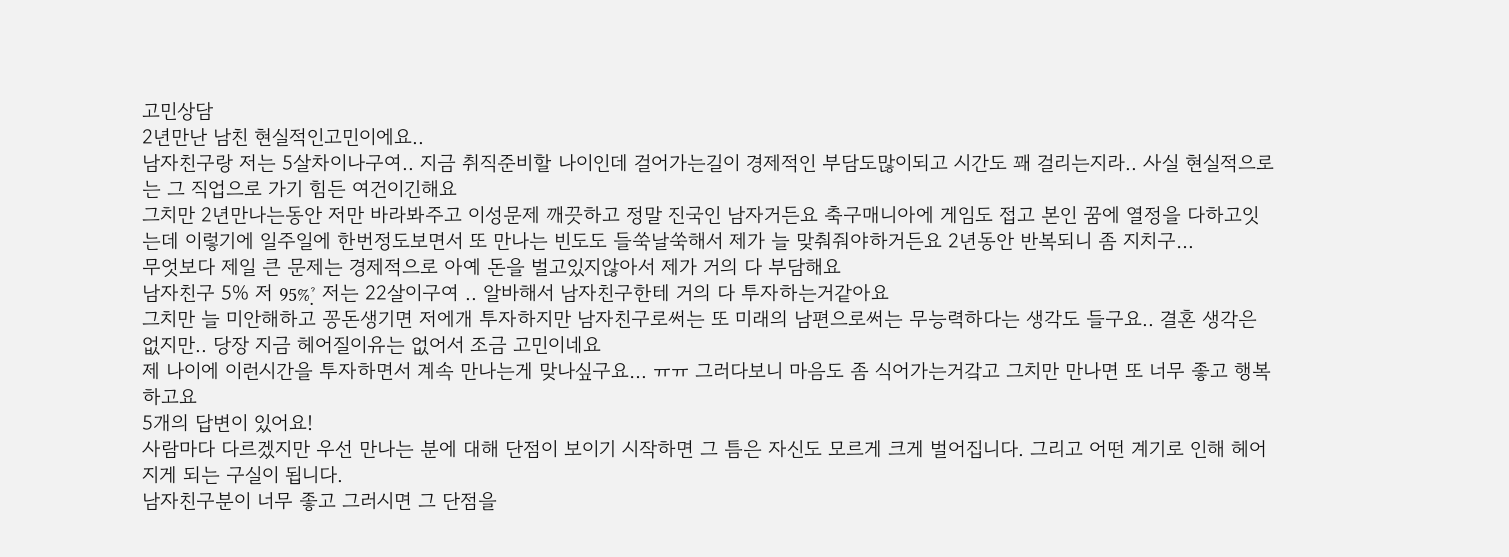고민상담
2년만난 남친 현실적인고민이에요..
남자친구랑 저는 5살차이나구여.. 지금 취직준비할 나이인데 걸어가는길이 경제적인 부담도많이되고 시간도 꽤 걸리는지라.. 사실 현실적으로는 그 직업으로 가기 힘든 여건이긴해요
그치만 2년만나는동안 저만 바라봐주고 이성문제 깨끗하고 정말 진국인 남자거든요 축구매니아에 게임도 접고 본인 꿈에 열정을 다하고잇는데 이렇기에 일주일에 한번정도보면서 또 만나는 빈도도 들쑥날쑥해서 제가 늘 맞춰줘야하거든요 2년동안 반복되니 좀 지치구…
무엇보다 제일 큰 문제는 경제적으로 아예 돈을 벌고있지않아서 제가 거의 다 부담해요
남자친구 5% 저 95%ˀ̣ 저는 22살이구여 .. 알바해서 남자친구한테 거의 다 투자하는거같아요
그치만 늘 미안해하고 꽁돈생기면 저에개 투자하지만 남자친구로써는 또 미래의 남편으로써는 무능력하다는 생각도 들구요.. 결혼 생각은 없지만.. 당장 지금 헤어질이유는 없어서 조금 고민이네요
제 나이에 이런시간을 투자하면서 계속 만나는게 맞나싶구요… ㅠㅠ 그러다보니 마음도 좀 식어가는거갘고 그치만 만나면 또 너무 좋고 행복하고요
5개의 답변이 있어요!
사람마다 다르겠지만 우선 만나는 분에 대해 단점이 보이기 시작하면 그 틈은 자신도 모르게 크게 벌어집니다. 그리고 어떤 계기로 인해 헤어지게 되는 구실이 됩니다.
남자친구분이 너무 좋고 그러시면 그 단점을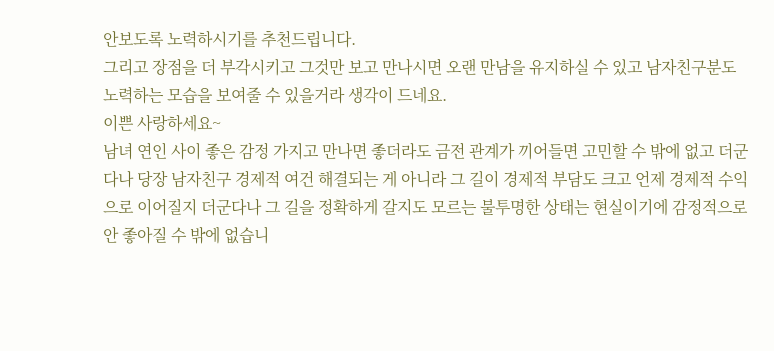안보도록 노력하시기를 추천드립니다.
그리고 장점을 더 부각시키고 그것만 보고 만나시면 오랜 만남을 유지하실 수 있고 남자친구분도 노력하는 모습을 보여줄 수 있을거라 생각이 드네요.
이쁜 사랑하세요~
남녀 연인 사이 좋은 감정 가지고 만나면 좋더라도 금전 관계가 끼어들면 고민할 수 밖에 없고 더군다나 당장 남자친구 경제적 여건 해결되는 게 아니라 그 길이 경제적 부담도 크고 언제 경제적 수익으로 이어질지 더군다나 그 길을 정확하게 갈지도 모르는 불투명한 상태는 현실이기에 감정적으로 안 좋아질 수 밖에 없습니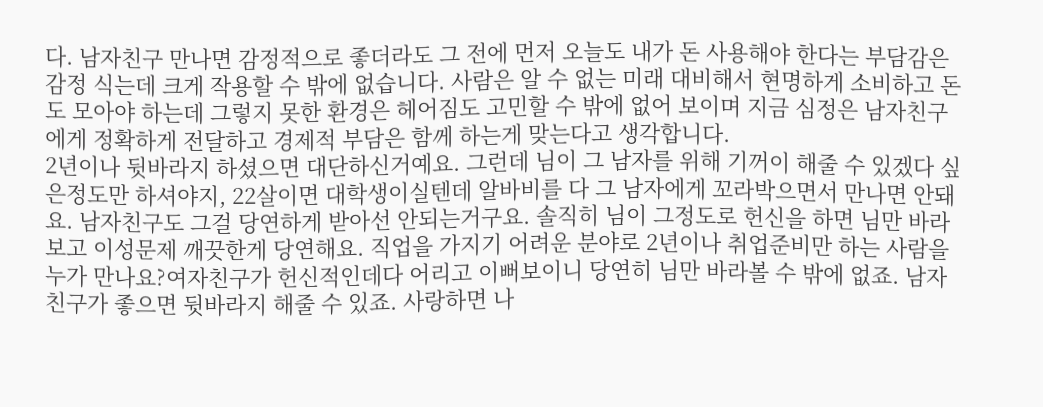다. 남자친구 만나면 감정적으로 좋더라도 그 전에 먼저 오늘도 내가 돈 사용해야 한다는 부담감은 감정 식는데 크게 작용할 수 밖에 없습니다. 사람은 알 수 없는 미래 대비해서 현명하게 소비하고 돈도 모아야 하는데 그렇지 못한 환경은 헤어짐도 고민할 수 밖에 없어 보이며 지금 심정은 남자친구에게 정확하게 전달하고 경제적 부담은 함께 하는게 맞는다고 생각합니다.
2년이나 뒷바라지 하셨으면 대단하신거예요. 그런데 님이 그 남자를 위해 기꺼이 해줄 수 있겠다 싶은정도만 하셔야지, 22살이면 대학생이실텐데 알바비를 다 그 남자에게 꼬라박으면서 만나면 안돼요. 남자친구도 그걸 당연하게 받아선 안되는거구요. 솔직히 님이 그정도로 헌신을 하면 님만 바라보고 이성문제 깨끗한게 당연해요. 직업을 가지기 어려운 분야로 2년이나 취업준비만 하는 사람을 누가 만나요?여자친구가 헌신적인데다 어리고 이뻐보이니 당연히 님만 바라볼 수 밖에 없죠. 남자친구가 좋으면 뒷바라지 해줄 수 있죠. 사랑하면 나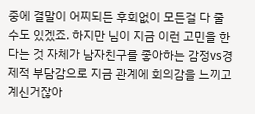중에 결말이 어찌되든 후회없이 모든걸 다 줄 수도 있겠죠. 하지만 님이 지금 이런 고민을 한다는 것 자체가 남자친구를 좋아하는 감정vs경제적 부담감으로 지금 관계에 회의감을 느끼고 계신거잖아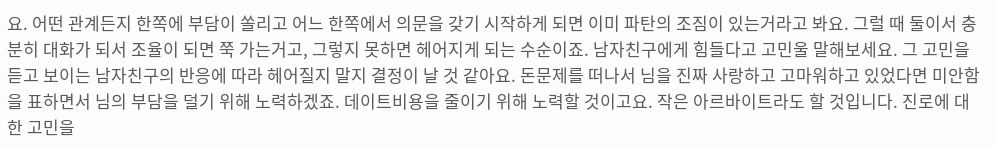요. 어떤 관계든지 한쪽에 부담이 쏠리고 어느 한쪽에서 의문을 갖기 시작하게 되면 이미 파탄의 조짐이 있는거라고 봐요. 그럴 때 둘이서 충분히 대화가 되서 조율이 되면 쭉 가는거고, 그렇지 못하면 헤어지게 되는 수순이죠. 남자친구에게 힘들다고 고민울 말해보세요. 그 고민을 듣고 보이는 남자친구의 반응에 따라 헤어질지 말지 결정이 날 것 같아요. 돈문제를 떠나서 님을 진짜 사랑하고 고마워하고 있었다면 미안함을 표하면서 님의 부담을 덜기 위해 노력하겠죠. 데이트비용을 줄이기 위해 노력할 것이고요. 작은 아르바이트라도 할 것입니다. 진로에 대한 고민을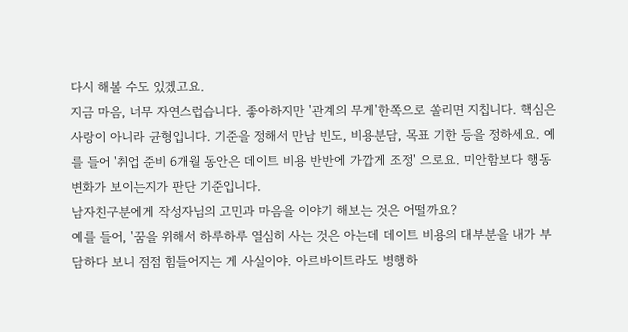다시 해볼 수도 있겠고요.
지금 마음, 너무 자연스럽습니다. 좋아하지만 '관계의 무게'한쪽으로 쏠리면 지칩니다. 핵심은 사랑이 아니라 균형입니다. 기준을 정해서 만남 빈도, 비용분담, 목표 기한 등을 정하세요. 예를 들어 '취업 준비 6개월 동안은 데이트 비용 반반에 가깝게 조정' 으로요. 미안함보다 행동 변화가 보이는지가 판단 기준입니다.
남자친구분에게 작성자님의 고민과 마음을 이야기 해보는 것은 어떨까요?
예를 들어, '꿈을 위해서 하루하루 열심히 사는 것은 아는데 데이트 비용의 대부분을 내가 부담하다 보니 점점 힘들어지는 게 사실이야. 아르바이트라도 병행하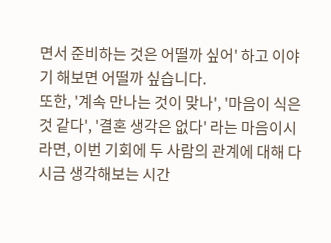면서 준비하는 것은 어떨까 싶어' 하고 이야기 해보면 어떨까 싶습니다.
또한, '계속 만나는 것이 맞나', '마음이 식은 것 같다', '결혼 생각은 없다' 라는 마음이시라면, 이번 기회에 두 사람의 관계에 대해 다시금 생각해보는 시간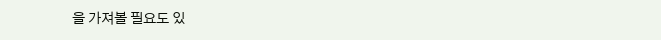을 가져볼 필요도 있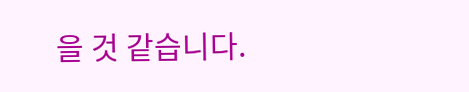을 것 같습니다.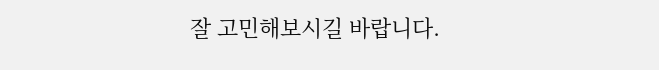잘 고민해보시길 바랍니다.